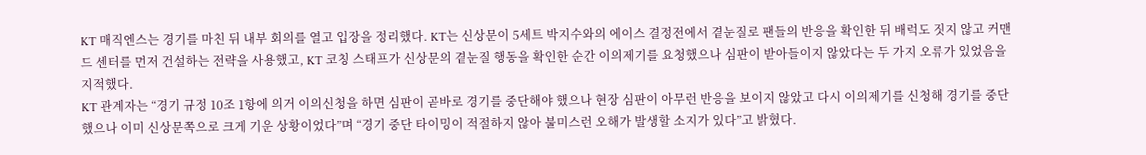KT 매직엔스는 경기를 마친 뒤 내부 회의를 열고 입장을 정리했다. KT는 신상문이 5세트 박지수와의 에이스 결정전에서 곁눈질로 팬들의 반응을 확인한 뒤 배럭도 짓지 않고 커맨드 센터를 먼저 건설하는 전략을 사용했고, KT 코칭 스태프가 신상문의 곁눈질 행동을 확인한 순간 이의제기를 요청했으나 심판이 받아들이지 않았다는 두 가지 오류가 있었음을 지적했다.
KT 관계자는 “경기 규정 10조 1항에 의거 이의신청을 하면 심판이 곧바로 경기를 중단해야 했으나 현장 심판이 아무런 반응을 보이지 않았고 다시 이의제기를 신청해 경기를 중단했으나 이미 신상문쪽으로 크게 기운 상황이었다”며 “경기 중단 타이밍이 적절하지 않아 불미스런 오해가 발생할 소지가 있다”고 밝혔다.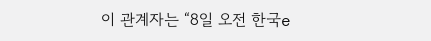이 관계자는 “8일 오전 한국e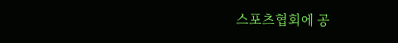스포츠협회에 공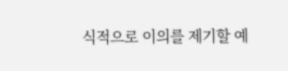식적으로 이의를 제기할 예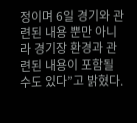정이며 6일 경기와 관련된 내용 뿐만 아니라 경기장 환경과 관련된 내용이 포함될 수도 있다”고 밝혔다.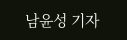남윤성 기자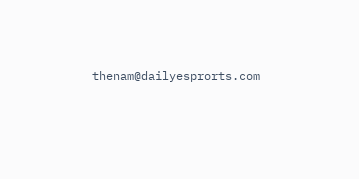thenam@dailyesprorts.com